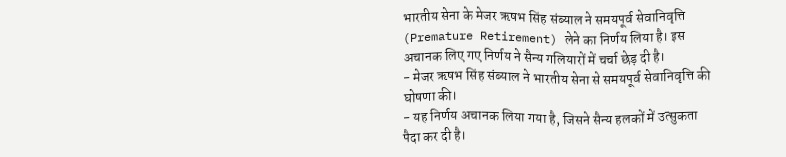भारतीय सेना के मेजर ऋषभ सिंह संब्याल ने समयपूर्व सेवानिवृत्ति (Premature Retirement) लेने का निर्णय लिया है। इस अचानक लिए गए निर्णय ने सैन्य गलियारों में चर्चा छेड़ दी है।
- मेजर ऋषभ सिंह संब्याल ने भारतीय सेना से समयपूर्व सेवानिवृत्ति की घोषणा की।
- यह निर्णय अचानक लिया गया है, जिसने सैन्य हलकों में उत्सुकता पैदा कर दी है।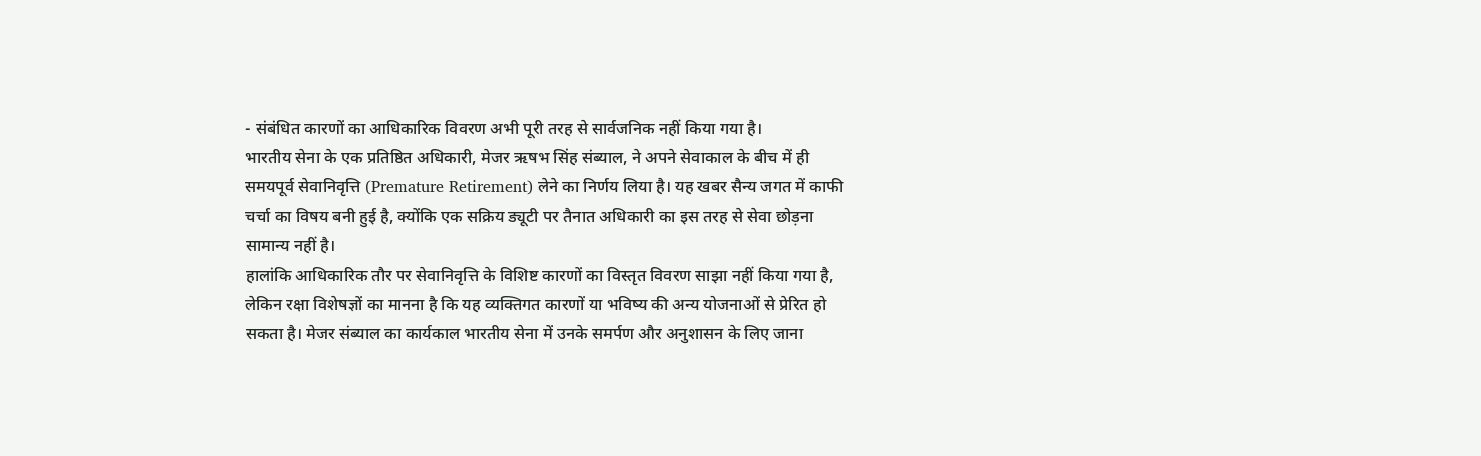- संबंधित कारणों का आधिकारिक विवरण अभी पूरी तरह से सार्वजनिक नहीं किया गया है।
भारतीय सेना के एक प्रतिष्ठित अधिकारी, मेजर ऋषभ सिंह संब्याल, ने अपने सेवाकाल के बीच में ही समयपूर्व सेवानिवृत्ति (Premature Retirement) लेने का निर्णय लिया है। यह खबर सैन्य जगत में काफी चर्चा का विषय बनी हुई है, क्योंकि एक सक्रिय ड्यूटी पर तैनात अधिकारी का इस तरह से सेवा छोड़ना सामान्य नहीं है।
हालांकि आधिकारिक तौर पर सेवानिवृत्ति के विशिष्ट कारणों का विस्तृत विवरण साझा नहीं किया गया है, लेकिन रक्षा विशेषज्ञों का मानना है कि यह व्यक्तिगत कारणों या भविष्य की अन्य योजनाओं से प्रेरित हो सकता है। मेजर संब्याल का कार्यकाल भारतीय सेना में उनके समर्पण और अनुशासन के लिए जाना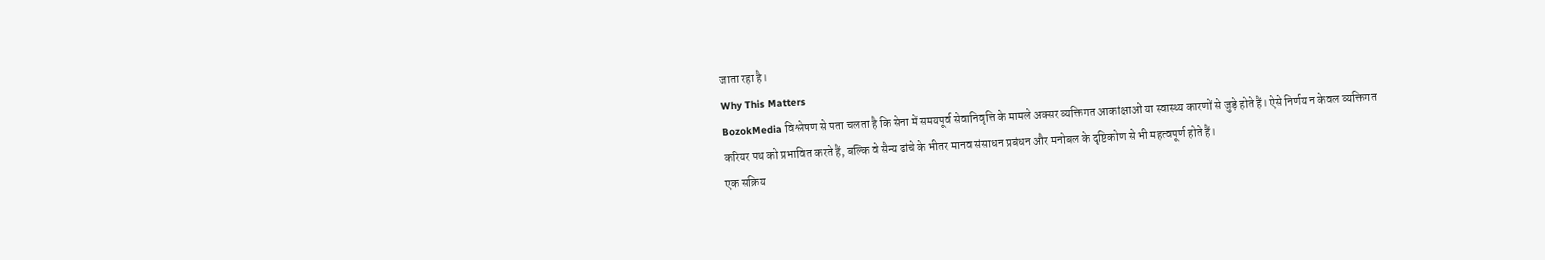जाता रहा है।
Why This Matters
BozokMedia विश्लेषण से पता चलता है कि सेना में समयपूर्व सेवानिवृत्ति के मामले अक्सर व्यक्तिगत आकांक्षाओं या स्वास्थ्य कारणों से जुड़े होते हैं। ऐसे निर्णय न केवल व्यक्तिगत करियर पथ को प्रभावित करते हैं, बल्कि वे सैन्य ढांचे के भीतर मानव संसाधन प्रबंधन और मनोबल के दृष्टिकोण से भी महत्वपूर्ण होते हैं।
एक सक्रिय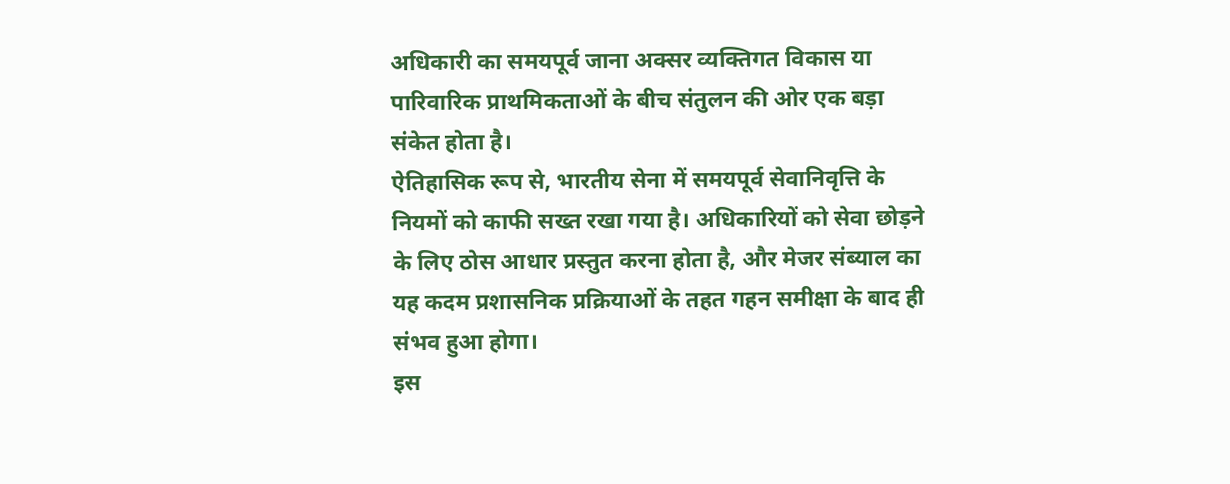अधिकारी का समयपूर्व जाना अक्सर व्यक्तिगत विकास या पारिवारिक प्राथमिकताओं के बीच संतुलन की ओर एक बड़ा संकेत होता है।
ऐतिहासिक रूप से, भारतीय सेना में समयपूर्व सेवानिवृत्ति के नियमों को काफी सख्त रखा गया है। अधिकारियों को सेवा छोड़ने के लिए ठोस आधार प्रस्तुत करना होता है, और मेजर संब्याल का यह कदम प्रशासनिक प्रक्रियाओं के तहत गहन समीक्षा के बाद ही संभव हुआ होगा।
इस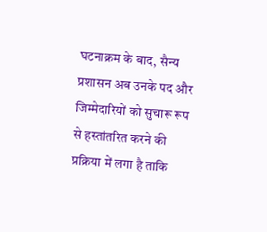घटनाक्रम के बाद, सैन्य प्रशासन अब उनके पद और जिम्मेदारियों को सुचारू रूप से हस्तांतरित करने की प्रक्रिया में लगा है ताकि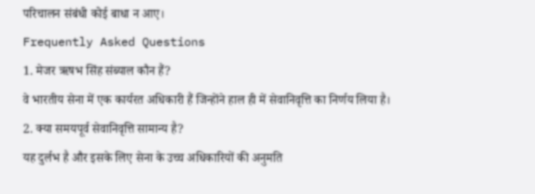परिचालन संबंधी कोई बाधा न आए।
Frequently Asked Questions
1. मेजर ऋषभ सिंह संब्याल कौन हैं?
वे भारतीय सेना में एक कार्यरत अधिकारी हैं जिन्होंने हाल ही में सेवानिवृत्ति का निर्णय लिया है।
2. क्या समयपूर्व सेवानिवृत्ति सामान्य है?
यह दुर्लभ है और इसके लिए सेना के उच्च अधिकारियों की अनुमति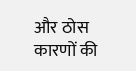और ठोस कारणों की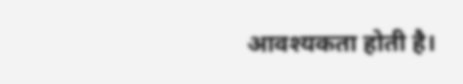आवश्यकता होती है।